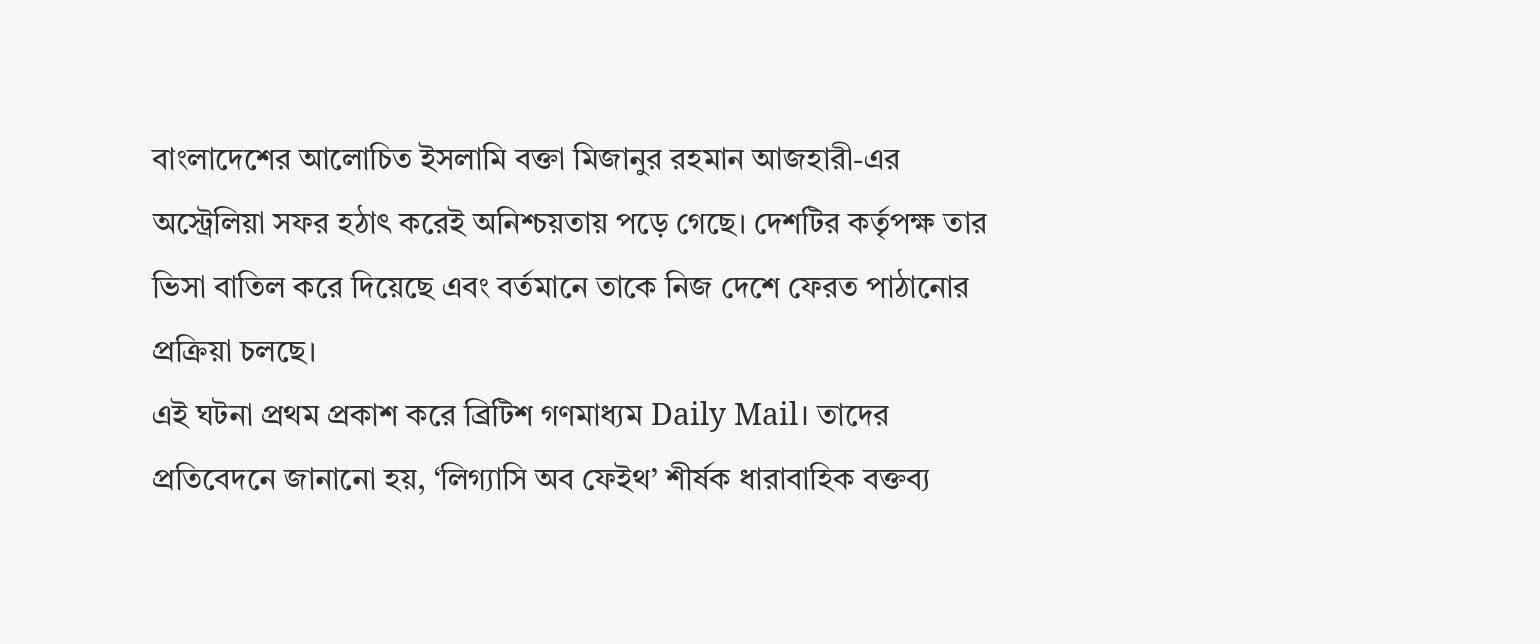বাংলাদেশের আলোচিত ইসলামি বক্তা মিজানুর রহমান আজহারী-এর অস্ট্রেলিয়া সফর হঠাৎ করেই অনিশ্চয়তায় পড়ে গেছে। দেশটির কর্তৃপক্ষ তার ভিসা বাতিল করে দিয়েছে এবং বর্তমানে তাকে নিজ দেশে ফেরত পাঠানোর প্রক্রিয়া চলছে।
এই ঘটনা প্রথম প্রকাশ করে ব্রিটিশ গণমাধ্যম Daily Mail। তাদের প্রতিবেদনে জানানো হয়, ‘লিগ্যাসি অব ফেইথ’ শীর্ষক ধারাবাহিক বক্তব্য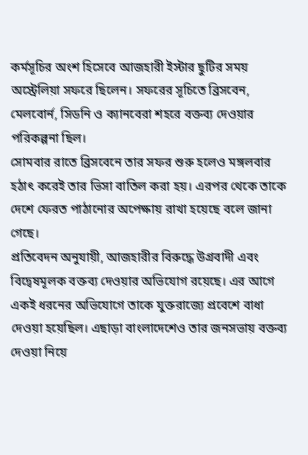কর্মসূচির অংশ হিসেবে আজহারী ইস্টার ছুটির সময় অস্ট্রেলিয়া সফরে ছিলেন। সফরের সূচিতে ব্রিসবেন, মেলবোর্ন, সিডনি ও ক্যানবেরা শহরে বক্তব্য দেওয়ার পরিকল্পনা ছিল।
সোমবার রাতে ব্রিসবেনে তার সফর শুরু হলেও মঙ্গলবার হঠাৎ করেই তার ভিসা বাতিল করা হয়। এরপর থেকে তাকে দেশে ফেরত পাঠানোর অপেক্ষায় রাখা হয়েছে বলে জানা গেছে।
প্রতিবেদন অনুযায়ী, আজহারীর বিরুদ্ধে উগ্রবাদী এবং বিদ্বেষমূলক বক্তব্য দেওয়ার অভিযোগ রয়েছে। এর আগে একই ধরনের অভিযোগে তাকে যুক্তরাজ্যে প্রবেশে বাধা দেওয়া হয়েছিল। এছাড়া বাংলাদেশেও তার জনসভায় বক্তব্য দেওয়া নিয়ে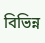বিভিন্ন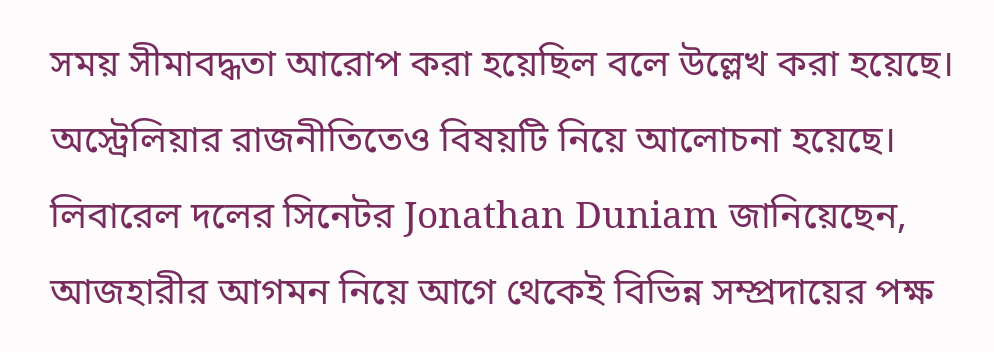সময় সীমাবদ্ধতা আরোপ করা হয়েছিল বলে উল্লেখ করা হয়েছে।
অস্ট্রেলিয়ার রাজনীতিতেও বিষয়টি নিয়ে আলোচনা হয়েছে। লিবারেল দলের সিনেটর Jonathan Duniam জানিয়েছেন, আজহারীর আগমন নিয়ে আগে থেকেই বিভিন্ন সম্প্রদায়ের পক্ষ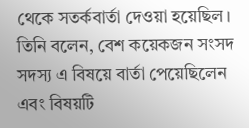থেকে সতর্কবার্তা দেওয়া হয়েছিল। তিনি বলেন, বেশ কয়েকজন সংসদ সদস্য এ বিষয়ে বার্তা পেয়েছিলেন এবং বিষয়টি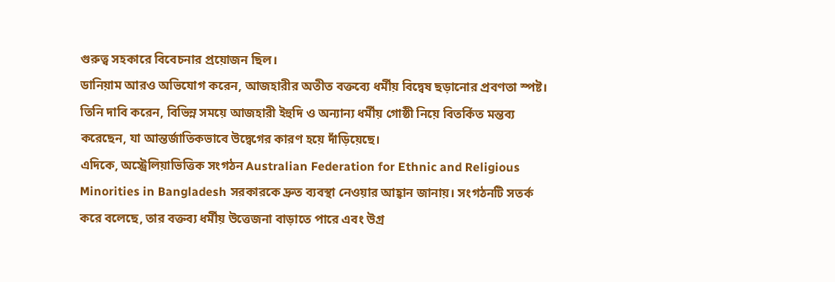গুরুত্ব সহকারে বিবেচনার প্রয়োজন ছিল।
ডানিয়াম আরও অভিযোগ করেন, আজহারীর অতীত বক্তব্যে ধর্মীয় বিদ্বেষ ছড়ানোর প্রবণতা স্পষ্ট। তিনি দাবি করেন, বিভিন্ন সময়ে আজহারী ইহুদি ও অন্যান্য ধর্মীয় গোষ্ঠী নিয়ে বিতর্কিত মন্তব্য করেছেন, যা আন্তর্জাতিকভাবে উদ্বেগের কারণ হয়ে দাঁড়িয়েছে।
এদিকে, অস্ট্রেলিয়াভিত্তিক সংগঠন Australian Federation for Ethnic and Religious Minorities in Bangladesh সরকারকে দ্রুত ব্যবস্থা নেওয়ার আহ্বান জানায়। সংগঠনটি সতর্ক করে বলেছে, তার বক্তব্য ধর্মীয় উত্তেজনা বাড়াতে পারে এবং উগ্র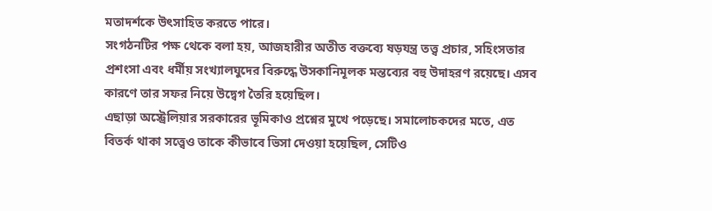মতাদর্শকে উৎসাহিত করতে পারে।
সংগঠনটির পক্ষ থেকে বলা হয়, আজহারীর অতীত বক্তব্যে ষড়যন্ত্র তত্ত্ব প্রচার, সহিংসতার প্রশংসা এবং ধর্মীয় সংখ্যালঘুদের বিরুদ্ধে উসকানিমূলক মন্তব্যের বহু উদাহরণ রয়েছে। এসব কারণে তার সফর নিয়ে উদ্বেগ তৈরি হয়েছিল।
এছাড়া অস্ট্রেলিয়ার সরকারের ভূমিকাও প্রশ্নের মুখে পড়েছে। সমালোচকদের মতে, এত বিতর্ক থাকা সত্ত্বেও তাকে কীভাবে ভিসা দেওয়া হয়েছিল, সেটিও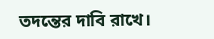তদন্তের দাবি রাখে।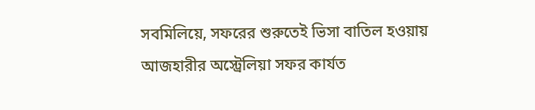সবমিলিয়ে, সফরের শুরুতেই ভিসা বাতিল হওয়ায় আজহারীর অস্ট্রেলিয়া সফর কার্যত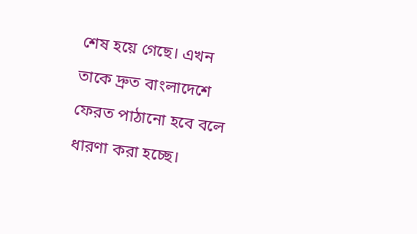শেষ হয়ে গেছে। এখন তাকে দ্রুত বাংলাদেশে ফেরত পাঠানো হবে বলে ধারণা করা হচ্ছে।